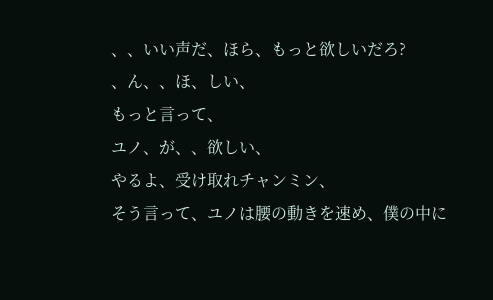、、いい声だ、ほら、もっと欲しいだろ?
、ん、、ほ、しい、
もっと言って、
ユノ、が、、欲しい、
やるよ、受け取れチャンミン、
そう言って、ユノは腰の動きを速め、僕の中に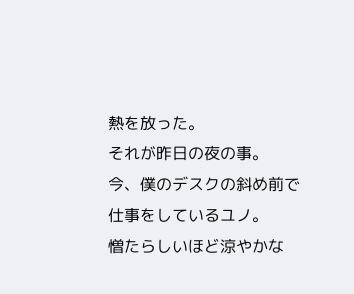熱を放った。
それが昨日の夜の事。
今、僕のデスクの斜め前で仕事をしているユノ。
憎たらしいほど涼やかな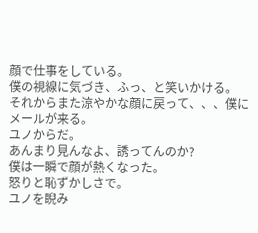顔で仕事をしている。
僕の視線に気づき、ふっ、と笑いかける。
それからまた涼やかな顔に戻って、、、僕にメールが来る。
ユノからだ。
あんまり見んなよ、誘ってんのか?
僕は一瞬で顔が熱くなった。
怒りと恥ずかしさで。
ユノを睨み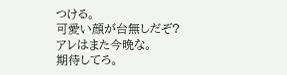つける。
可愛い顔が台無しだぞ?
アレはまた今晩な。
期待してろ。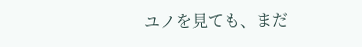ユノを見ても、まだ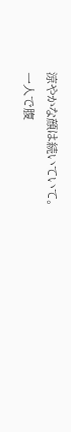涼やかな顔は続いていて。
一人で腹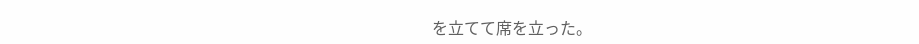を立てて席を立った。